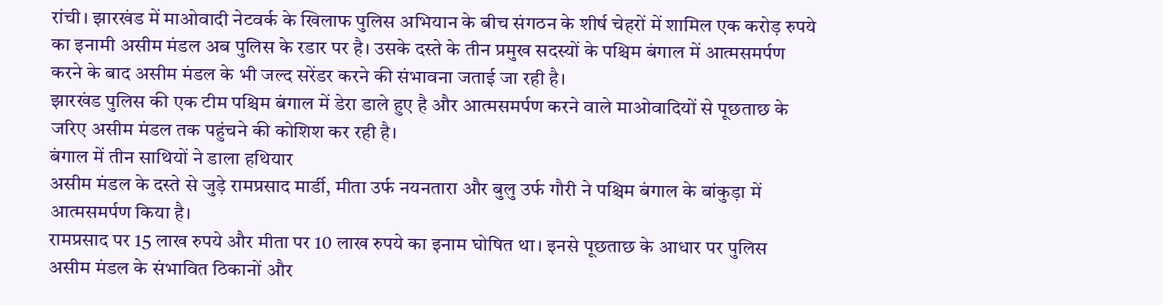रांची। झारखंड में माओवादी नेटवर्क के खिलाफ पुलिस अभियान के बीच संगठन के शीर्ष चेहरों में शामिल एक करोड़ रुपये का इनामी असीम मंडल अब पुलिस के रडार पर है। उसके दस्ते के तीन प्रमुख सदस्यों के पश्चिम बंगाल में आत्मसमर्पण करने के बाद असीम मंडल के भी जल्द सरेंडर करने की संभावना जताई जा रही है।
झारखंड पुलिस की एक टीम पश्चिम बंगाल में डेरा डाले हुए है और आत्मसमर्पण करने वाले माओवादियों से पूछताछ के जरिए असीम मंडल तक पहुंचने की कोशिश कर रही है।
बंगाल में तीन साथियों ने डाला हथियार
असीम मंडल के दस्ते से जुड़े रामप्रसाद मार्डी, मीता उर्फ नयनतारा और बुलु उर्फ गौरी ने पश्चिम बंगाल के बांकुड़ा में आत्मसमर्पण किया है।
रामप्रसाद पर 15 लाख रुपये और मीता पर 10 लाख रुपये का इनाम घोषित था। इनसे पूछताछ के आधार पर पुलिस असीम मंडल के संभावित ठिकानों और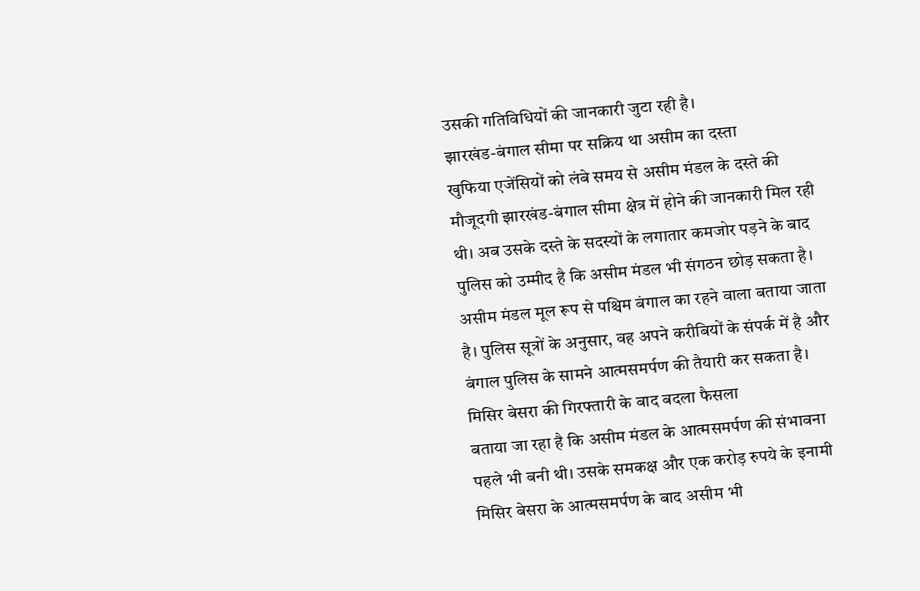उसकी गतिविधियों की जानकारी जुटा रही है।
झारखंड-बंगाल सीमा पर सक्रिय था असीम का दस्ता
खुफिया एजेंसियों को लंबे समय से असीम मंडल के दस्ते की मौजूदगी झारखंड-बंगाल सीमा क्षेत्र में होने की जानकारी मिल रही थी। अब उसके दस्ते के सदस्यों के लगातार कमजोर पड़ने के बाद पुलिस को उम्मीद है कि असीम मंडल भी संगठन छोड़ सकता है।
असीम मंडल मूल रूप से पश्चिम बंगाल का रहने वाला बताया जाता है। पुलिस सूत्रों के अनुसार, वह अपने करीबियों के संपर्क में है और बंगाल पुलिस के सामने आत्मसमर्पण की तैयारी कर सकता है।
मिसिर बेसरा की गिरफ्तारी के बाद बदला फैसला
बताया जा रहा है कि असीम मंडल के आत्मसमर्पण की संभावना पहले भी बनी थी। उसके समकक्ष और एक करोड़ रुपये के इनामी मिसिर बेसरा के आत्मसमर्पण के बाद असीम भी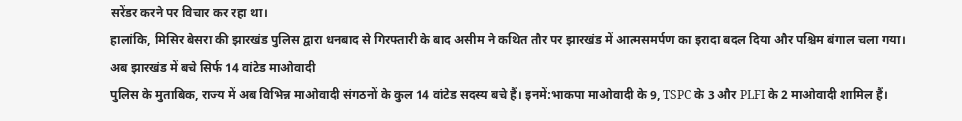सरेंडर करने पर विचार कर रहा था।
हालांकि, मिसिर बेसरा की झारखंड पुलिस द्वारा धनबाद से गिरफ्तारी के बाद असीम ने कथित तौर पर झारखंड में आत्मसमर्पण का इरादा बदल दिया और पश्चिम बंगाल चला गया।
अब झारखंड में बचे सिर्फ 14 वांटेड माओवादी
पुलिस के मुताबिक, राज्य में अब विभिन्न माओवादी संगठनों के कुल 14 वांटेड सदस्य बचे हैं। इनमें:भाकपा माओवादी के 9, TSPC के 3 और PLFI के 2 माओवादी शामिल हैं।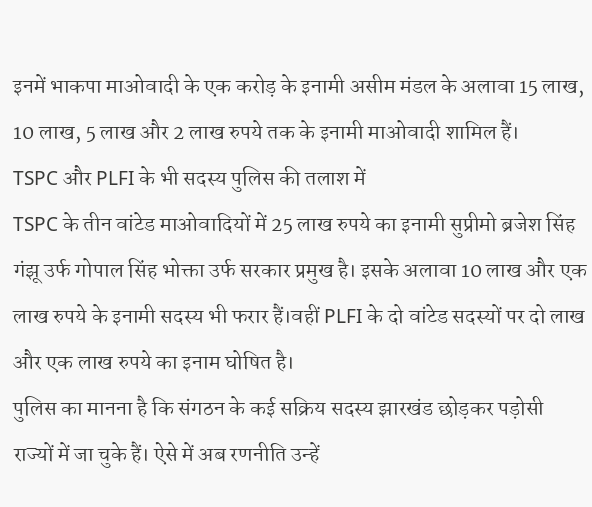इनमें भाकपा माओवादी के एक करोड़ के इनामी असीम मंडल के अलावा 15 लाख, 10 लाख, 5 लाख और 2 लाख रुपये तक के इनामी माओवादी शामिल हैं।
TSPC और PLFI के भी सदस्य पुलिस की तलाश में
TSPC के तीन वांटेड माओवादियों में 25 लाख रुपये का इनामी सुप्रीमो ब्रजेश सिंह गंझू उर्फ गोपाल सिंह भोक्ता उर्फ सरकार प्रमुख है। इसके अलावा 10 लाख और एक लाख रुपये के इनामी सदस्य भी फरार हैं।वहीं PLFI के दो वांटेड सदस्यों पर दो लाख और एक लाख रुपये का इनाम घोषित है।
पुलिस का मानना है कि संगठन के कई सक्रिय सदस्य झारखंड छोड़कर पड़ोसी राज्यों में जा चुके हैं। ऐसे में अब रणनीति उन्हें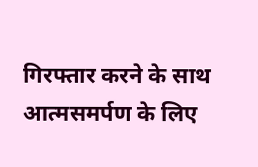गिरफ्तार करने के साथ आत्मसमर्पण के लिए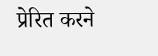प्रेरित करने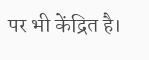पर भी केंद्रित है।